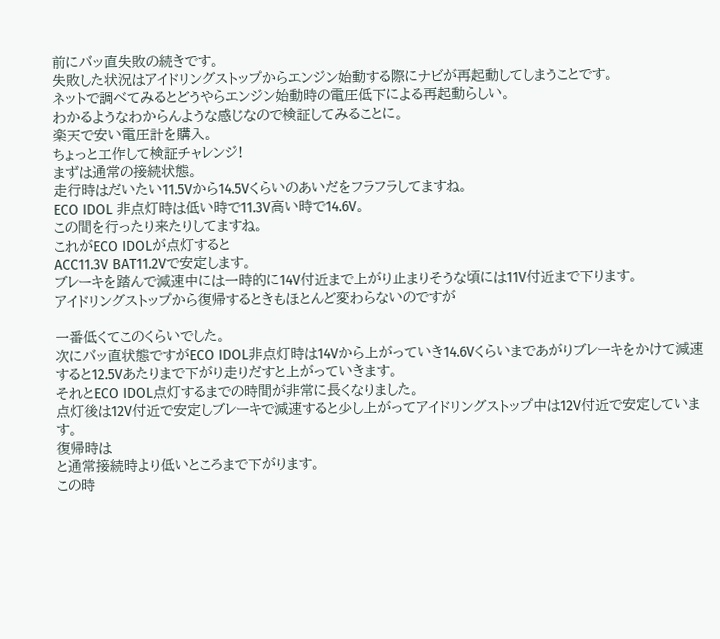前にバッ直失敗の続きです。
失敗した状況はアイドリングストップからエンジン始動する際にナビが再起動してしまうことです。
ネットで調べてみるとどうやらエンジン始動時の電圧低下による再起動らしい。
わかるようなわからんような感じなので検証してみることに。
楽天で安い電圧計を購入。
ちょっと工作して検証チャレンジ!
まずは通常の接続状態。
走行時はだいたい11.5Vから14.5Vくらいのあいだをフラフラしてますね。
ECO IDOL 非点灯時は低い時で11.3V高い時で14.6V。
この間を行ったり来たりしてますね。
これがECO IDOLが点灯すると
ACC11.3V BAT11.2Vで安定します。
ブレーキを踏んで減速中には一時的に14V付近まで上がり止まりそうな頃には11V付近まで下ります。
アイドリングストップから復帰するときもほとんど変わらないのですが

一番低くてこのくらいでした。
次にバッ直状態ですがECO IDOL非点灯時は14Vから上がっていき14.6Vくらいまであがりブレーキをかけて減速すると12.5Vあたりまで下がり走りだすと上がっていきます。
それとECO IDOL点灯するまでの時間が非常に長くなりました。
点灯後は12V付近で安定しブレーキで減速すると少し上がってアイドリングストップ中は12V付近で安定しています。
復帰時は
と通常接続時より低いところまで下がります。
この時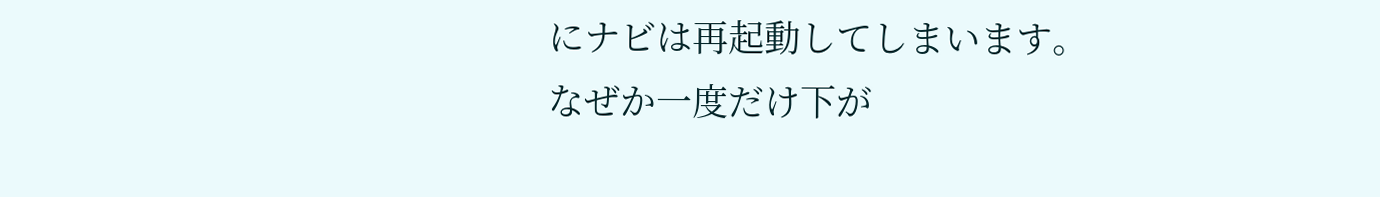にナビは再起動してしまいます。
なぜか一度だけ下が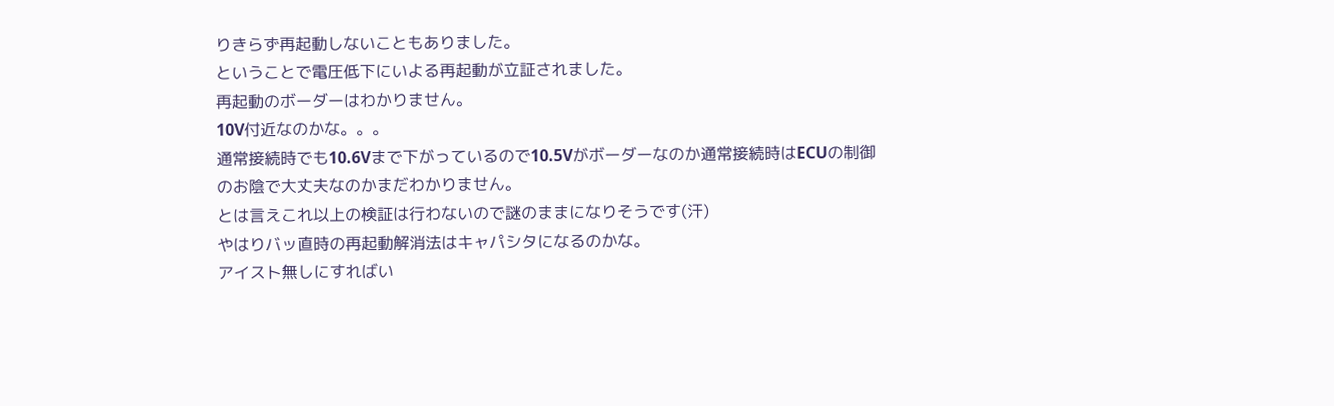りきらず再起動しないこともありました。
ということで電圧低下にいよる再起動が立証されました。
再起動のボーダーはわかりません。
10V付近なのかな。。。
通常接続時でも10.6Vまで下がっているので10.5Vがボーダーなのか通常接続時はECUの制御のお陰で大丈夫なのかまだわかりません。
とは言えこれ以上の検証は行わないので謎のままになりそうです(汗)
やはりバッ直時の再起動解消法はキャパシタになるのかな。
アイスト無しにすればい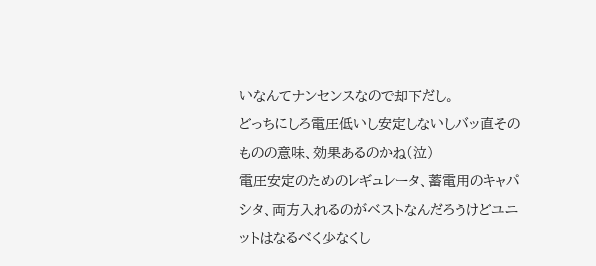いなんてナンセンスなので却下だし。
どっちにしろ電圧低いし安定しないしバッ直そのものの意味、効果あるのかね(泣)
電圧安定のためのレギュレータ、蓄電用のキャパシタ、両方入れるのがベストなんだろうけどユニットはなるべく少なくし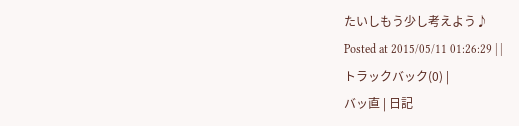たいしもう少し考えよう♪
Posted at 2015/05/11 01:26:29 | |
トラックバック(0) |
バッ直 | 日記